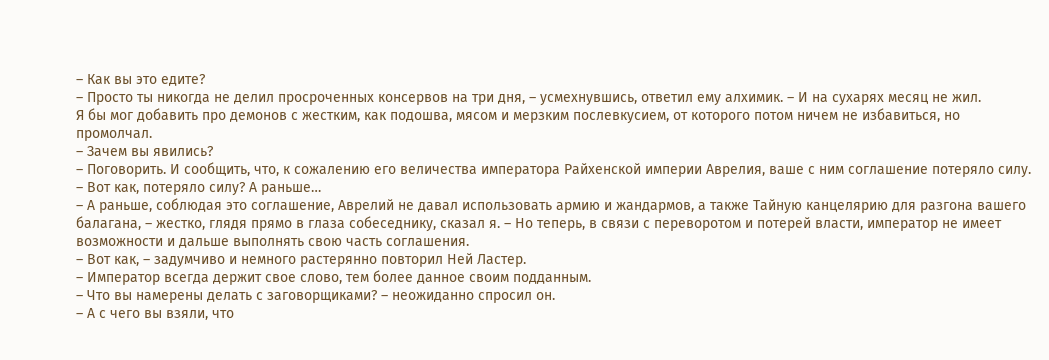– Как вы это едите?
– Просто ты никогда не делил просроченных консервов на три дня, – усмехнувшись, ответил ему алхимик. – И на сухарях месяц не жил.
Я бы мог добавить про демонов с жестким, как подошва, мясом и мерзким послевкусием, от которого потом ничем не избавиться, но промолчал.
– Зачем вы явились?
– Поговорить. И сообщить, что, к сожалению его величества императора Райхенской империи Аврелия, ваше с ним соглашение потеряло силу.
– Вот как, потеряло силу? А раньше…
– А раньше, соблюдая это соглашение, Аврелий не давал использовать армию и жандармов, а также Тайную канцелярию для разгона вашего балагана, – жестко, глядя прямо в глаза собеседнику, сказал я. – Но теперь, в связи с переворотом и потерей власти, император не имеет возможности и дальше выполнять свою часть соглашения.
– Вот как, – задумчиво и немного растерянно повторил Ней Ластер.
– Император всегда держит свое слово, тем более данное своим подданным.
– Что вы намерены делать с заговорщиками? – неожиданно спросил он.
– А с чего вы взяли, что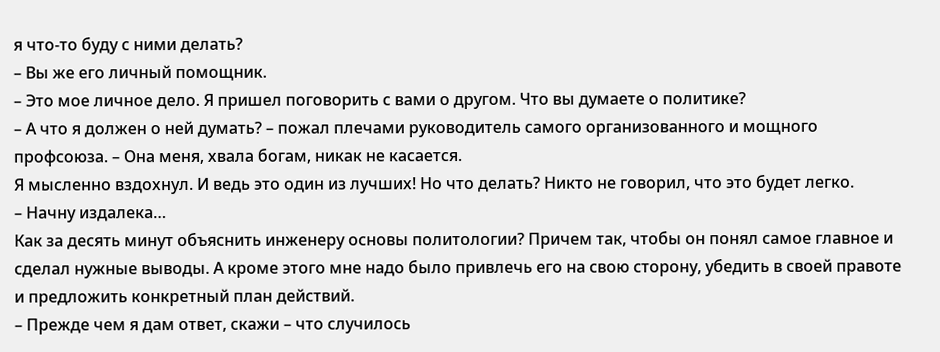я что-то буду с ними делать?
– Вы же его личный помощник.
– Это мое личное дело. Я пришел поговорить с вами о другом. Что вы думаете о политике?
– А что я должен о ней думать? – пожал плечами руководитель самого организованного и мощного профсоюза. – Она меня, хвала богам, никак не касается.
Я мысленно вздохнул. И ведь это один из лучших! Но что делать? Никто не говорил, что это будет легко.
– Начну издалека…
Как за десять минут объяснить инженеру основы политологии? Причем так, чтобы он понял самое главное и сделал нужные выводы. А кроме этого мне надо было привлечь его на свою сторону, убедить в своей правоте и предложить конкретный план действий.
– Прежде чем я дам ответ, скажи – что случилось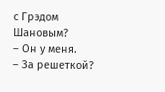с Грэдом Шановым?
– Он у меня.
– За решеткой?